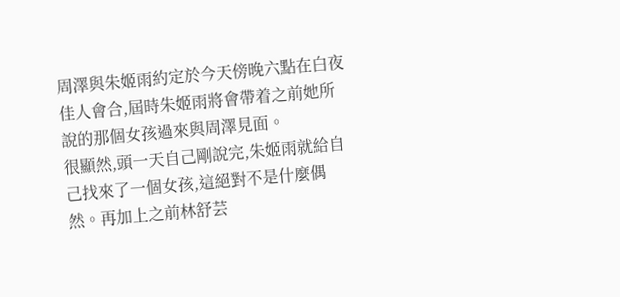周澤與朱姬雨約定於今天傍晚六點在白夜佳人會合,屆時朱姬雨將會帶着之前她所說的那個女孩過來與周澤見面。
很顯然,頭一天自己剛說完,朱姬雨就給自己找來了一個女孩,這絕對不是什麼偶然。再加上之前林舒芸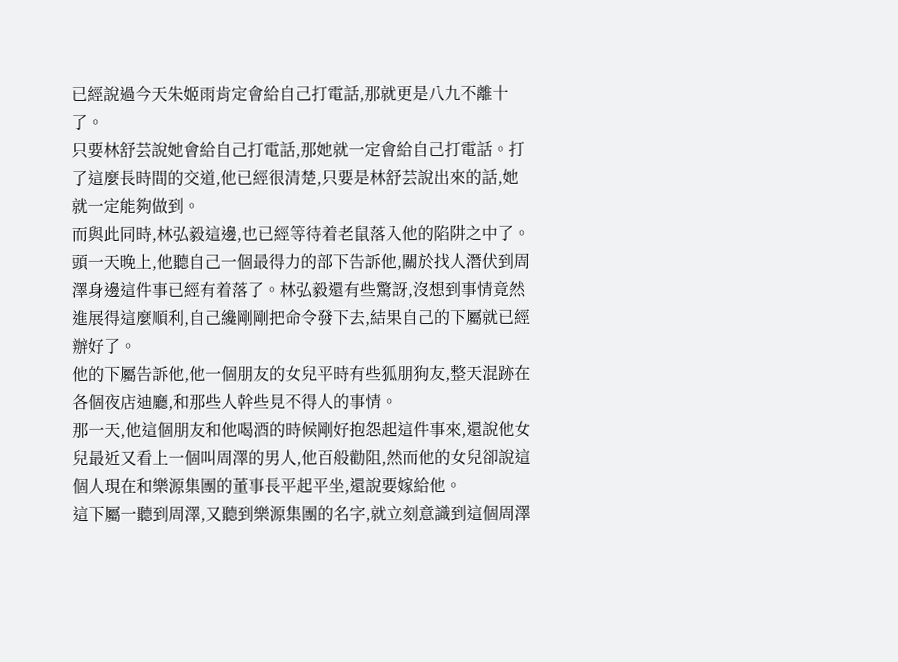已經說過今天朱姬雨肯定會給自己打電話,那就更是八九不離十了。
只要林舒芸說她會給自己打電話,那她就一定會給自己打電話。打了這麼長時間的交道,他已經很清楚,只要是林舒芸說出來的話,她就一定能夠做到。
而與此同時,林弘毅這邊,也已經等待着老鼠落入他的陷阱之中了。
頭一天晚上,他聽自己一個最得力的部下告訴他,關於找人潛伏到周澤身邊這件事已經有着落了。林弘毅還有些驚訝,沒想到事情竟然進展得這麼順利,自己纔剛剛把命令發下去,結果自己的下屬就已經辦好了。
他的下屬告訴他,他一個朋友的女兒平時有些狐朋狗友,整天混跡在各個夜店迪廳,和那些人幹些見不得人的事情。
那一天,他這個朋友和他喝酒的時候剛好抱怨起這件事來,還說他女兒最近又看上一個叫周澤的男人,他百般勸阻,然而他的女兒卻說這個人現在和樂源集團的董事長平起平坐,還說要嫁給他。
這下屬一聽到周澤,又聽到樂源集團的名字,就立刻意識到這個周澤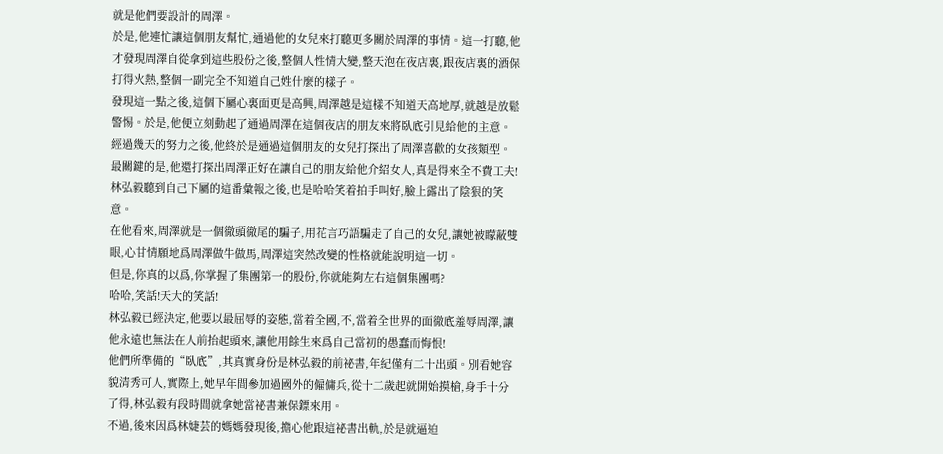就是他們要設計的周澤。
於是,他連忙讓這個朋友幫忙,通過他的女兒來打聽更多關於周澤的事情。這一打聽,他才發現周澤自從拿到這些股份之後,整個人性情大變,整天泡在夜店裏,跟夜店裏的酒保打得火熱,整個一副完全不知道自己姓什麼的樣子。
發現這一點之後,這個下屬心裏面更是高興,周澤越是這樣不知道天高地厚,就越是放鬆警惕。於是,他便立刻動起了通過周澤在這個夜店的朋友來將臥底引見給他的主意。
經過幾天的努力之後,他終於是通過這個朋友的女兒打探出了周澤喜歡的女孩類型。最關鍵的是,他還打探出周澤正好在讓自己的朋友給他介紹女人,真是得來全不費工夫!
林弘毅聽到自己下屬的這番彙報之後,也是哈哈笑着拍手叫好,臉上露出了陰狠的笑意。
在他看來,周澤就是一個徹頭徹尾的騙子,用花言巧語騙走了自己的女兒,讓她被矇蔽雙眼,心甘情願地爲周澤做牛做馬,周澤這突然改變的性格就能說明這一切。
但是,你真的以爲,你掌握了集團第一的股份,你就能夠左右這個集團嗎?
哈哈,笑話!天大的笑話!
林弘毅已經決定,他要以最屈辱的姿態,當着全國,不,當着全世界的面徹底羞辱周澤,讓他永遠也無法在人前抬起頭來,讓他用餘生來爲自己當初的愚蠢而悔恨!
他們所準備的“臥底”,其真實身份是林弘毅的前祕書,年紀僅有二十出頭。別看她容貌清秀可人,實際上,她早年間參加過國外的僱傭兵,從十二歲起就開始摸槍,身手十分了得,林弘毅有段時間就拿她當祕書兼保鏢來用。
不過,後來因爲林婕芸的媽媽發現後,擔心他跟這祕書出軌,於是就逼迫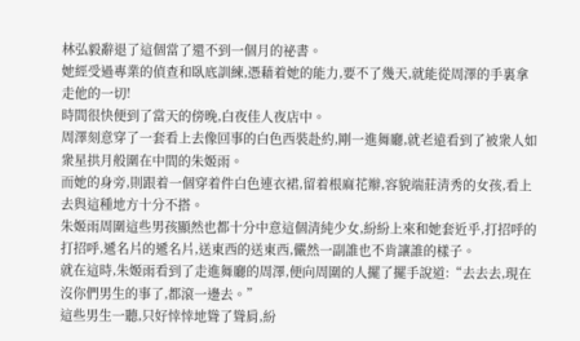林弘毅辭退了這個當了還不到一個月的祕書。
她經受過專業的偵查和臥底訓練,憑藉着她的能力,要不了幾天,就能從周澤的手裏拿走他的一切!
時間很快便到了當天的傍晚,白夜佳人夜店中。
周澤刻意穿了一套看上去像回事的白色西裝赴約,剛一進舞廳,就老遠看到了被衆人如衆星拱月般圍在中間的朱姬雨。
而她的身旁,則跟着一個穿着件白色連衣裙,留着根麻花辮,容貌端莊清秀的女孩,看上去與這種地方十分不搭。
朱姬雨周圍這些男孩顯然也都十分中意這個清純少女,紛紛上來和她套近乎,打招呼的打招呼,遞名片的遞名片,送東西的送東西,儼然一副誰也不肯讓誰的樣子。
就在這時,朱姬雨看到了走進舞廳的周澤,便向周圍的人擺了擺手說道:“去去去,現在沒你們男生的事了,都滾一邊去。”
這些男生一聽,只好悻悻地聳了聳肩,紛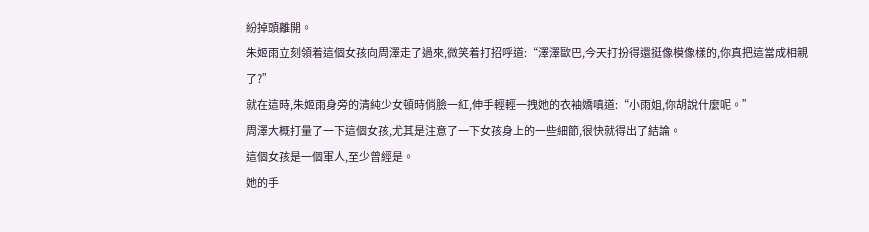紛掉頭離開。
朱姬雨立刻領着這個女孩向周澤走了過來,微笑着打招呼道:“澤澤歐巴,今天打扮得還挺像模像樣的,你真把這當成相親了?”
就在這時,朱姬雨身旁的清純少女頓時俏臉一紅,伸手輕輕一拽她的衣袖嬌嗔道:“小雨姐,你胡說什麼呢。”
周澤大概打量了一下這個女孩,尤其是注意了一下女孩身上的一些細節,很快就得出了結論。
這個女孩是一個軍人,至少曾經是。
她的手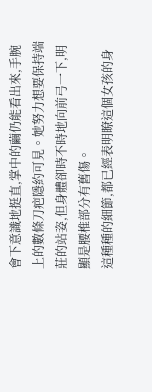會下意識地挺直,掌中的繭仍能看出來,手腕上的數條刀疤隱約可見。她努力想要保持端莊的站姿,但身體卻時不時地向前弓一下,明顯是腰椎部分有舊傷。
這種種的細節,都已經表明瞭這個女孩的身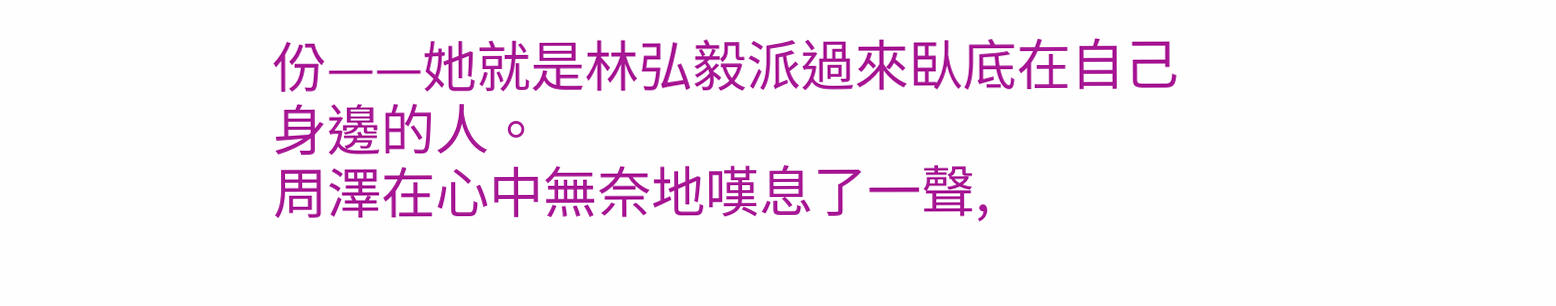份——她就是林弘毅派過來臥底在自己身邊的人。
周澤在心中無奈地嘆息了一聲,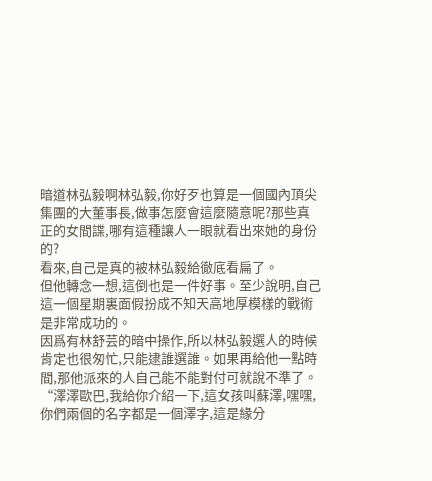暗道林弘毅啊林弘毅,你好歹也算是一個國內頂尖集團的大董事長,做事怎麼會這麼隨意呢?那些真正的女間諜,哪有這種讓人一眼就看出來她的身份的?
看來,自己是真的被林弘毅給徹底看扁了。
但他轉念一想,這倒也是一件好事。至少說明,自己這一個星期裏面假扮成不知天高地厚模樣的戰術是非常成功的。
因爲有林舒芸的暗中操作,所以林弘毅選人的時候肯定也很匆忙,只能逮誰選誰。如果再給他一點時間,那他派來的人自己能不能對付可就說不準了。
“澤澤歐巴,我給你介紹一下,這女孩叫蘇澤,嘿嘿,你們兩個的名字都是一個澤字,這是緣分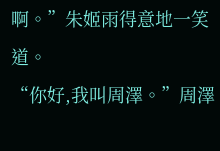啊。”朱姬雨得意地一笑道。
“你好,我叫周澤。”周澤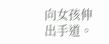向女孩伸出手道。